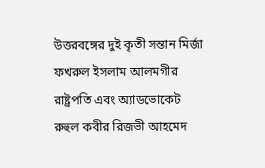উত্তরবঙ্গের দুই কৃতী সন্তান মির্জা ফখরুল ইসলাম আলমগীর রাষ্ট্রপতি এবং অ্যাডভোকেট রুহুল কবীর রিজভী আহমেদ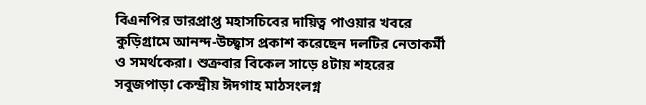বিএনপির ভারপ্রাপ্ত মহাসচিবের দায়িত্ব পাওয়ার খবরে কুড়িগ্রামে আনন্দ-উচ্ছ্বাস প্রকাশ করেছেন দলটির নেতাকর্মী ও সমর্থকেরা। শুক্রবার বিকেল সাড়ে ৪টায় শহরের সবুজপাড়া কেন্দ্রীয় ঈদগাহ মাঠসংলগ্ন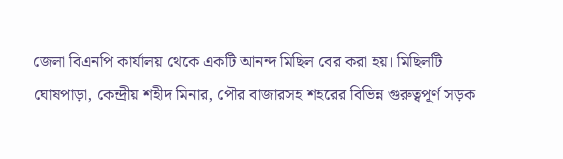জেলা বিএনপি কার্যালয় থেকে একটি আনন্দ মিছিল বের করা হয়। মিছিলটি ঘোষপাড়া, কেন্দ্রীয় শহীদ মিনার, পৌর বাজারসহ শহরের বিভিন্ন গুরুত্বপূর্ণ সড়ক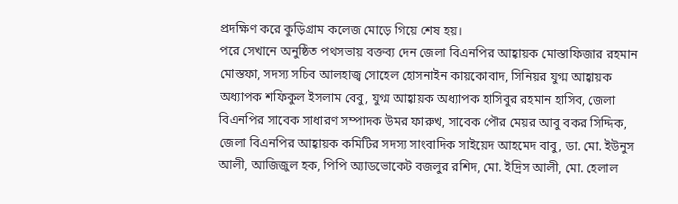প্রদক্ষিণ করে কুড়িগ্রাম কলেজ মোড়ে গিয়ে শেষ হয়।
পরে সেখানে অনুষ্ঠিত পথসভায় বক্তব্য দেন জেলা বিএনপির আহ্বায়ক মোস্তাফিজার রহমান মোস্তফা, সদস্য সচিব আলহাজ্ব সোহেল হোসনাইন কায়কোবাদ, সিনিয়র যুগ্ম আহ্বায়ক অধ্যাপক শফিকুল ইসলাম বেবু, যুগ্ম আহ্বায়ক অধ্যাপক হাসিবুর রহমান হাসিব, জেলা বিএনপির সাবেক সাধারণ সম্পাদক উমর ফারুখ, সাবেক পৌর মেয়র আবু বকর সিদ্দিক, জেলা বিএনপির আহ্বায়ক কমিটির সদস্য সাংবাদিক সাইয়েদ আহমেদ বাবু, ডা. মো. ইউনুস আলী, আজিজুল হক, পিপি অ্যাডভোকেট বজলুর রশিদ, মো. ইদ্রিস আলী, মো. হেলাল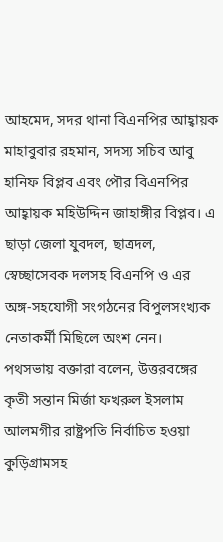আহমেদ, সদর থানা বিএনপির আহ্বায়ক মাহাবুবার রহমান, সদস্য সচিব আবু হানিফ বিপ্লব এবং পৌর বিএনপির আহ্বায়ক মহিউদ্দিন জাহাঙ্গীর বিপ্লব। এ ছাড়া জেলা যুবদল, ছাত্রদল, স্বেচ্ছাসেবক দলসহ বিএনপি ও এর অঙ্গ-সহযোগী সংগঠনের বিপুলসংখ্যক নেতাকর্মী মিছিলে অংশ নেন।
পথসভায় বক্তারা বলেন, উত্তরবঙ্গের কৃতী সন্তান মির্জা ফখরুল ইসলাম আলমগীর রাষ্ট্রপতি নির্বাচিত হওয়া কুড়িগ্রামসহ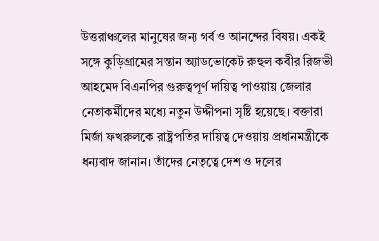উত্তরাঞ্চলের মানুষের জন্য গর্ব ও আনন্দের বিষয়। একই সঙ্গে কুড়িগ্রামের সন্তান অ্যাডভোকেট রুহুল কবীর রিজভী আহমেদ বিএনপির গুরুত্বপূর্ণ দায়িত্ব পাওয়ায় জেলার নেতাকর্মীদের মধ্যে নতুন উদ্দীপনা সৃষ্টি হয়েছে। বক্তারা মির্জা ফখরুলকে রাষ্ট্রপতির দায়িত্ব দেওয়ায় প্রধানমন্ত্রীকে ধন্যবাদ জানান। তাঁদের নেতৃত্বে দেশ ও দলের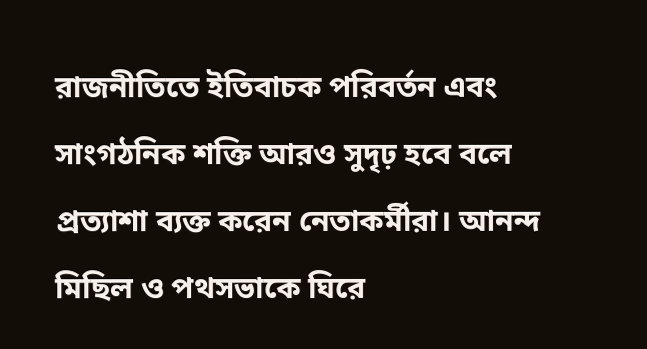রাজনীতিতে ইতিবাচক পরিবর্তন এবং সাংগঠনিক শক্তি আরও সুদৃঢ় হবে বলে প্রত্যাশা ব্যক্ত করেন নেতাকর্মীরা। আনন্দ মিছিল ও পথসভাকে ঘিরে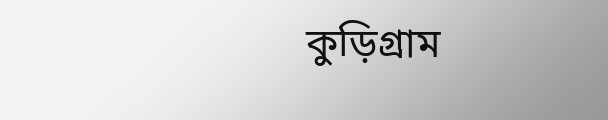কুড়িগ্রাম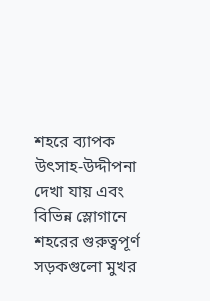শহরে ব্যাপক উৎসাহ-উদ্দীপনা দেখা যায় এবং বিভিন্ন স্লোগানে শহরের গুরুত্বপূর্ণ সড়কগুলো মুখর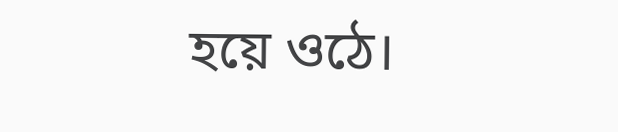হয়ে ওঠে।